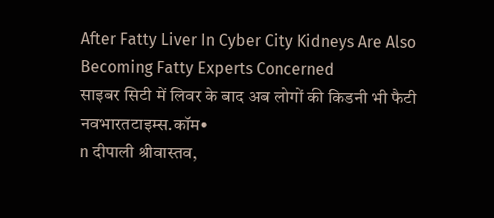After Fatty Liver In Cyber City Kidneys Are Also Becoming Fatty Experts Concerned
साइबर सिटी में लिवर के बाद अब लोगों की किडनी भी फैटी
नवभारतटाइम्स.कॉम•
n दीपाली श्रीवास्तव,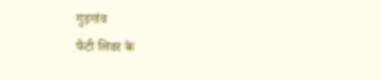गुड़गांव
फैटी लिवर के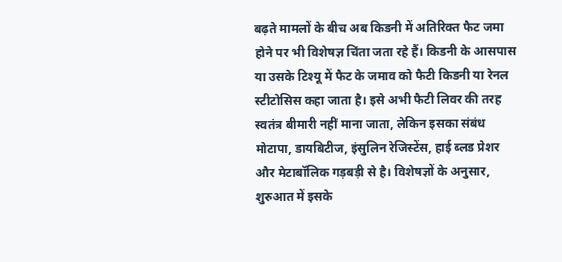बढ़ते मामलों के बीच अब किडनी में अतिरिक्त फैट जमा होने पर भी विशेषज्ञ चिंता जता रहे हैं। किडनी के आसपास या उसके टिश्यू में फैट के जमाव को फैटी किडनी या रेनल स्टीटोसिस कहा जाता है। इसे अभी फैटी लिवर की तरह स्वतंत्र बीमारी नहीं माना जाता, लेकिन इसका संबंध मोटापा, डायबिटीज, इंसुलिन रेजिस्टेंस, हाई ब्लड प्रेशर और मेटाबॉलिक गड़बड़ी से है। विशेषज्ञों के अनुसार, शुरुआत में इसके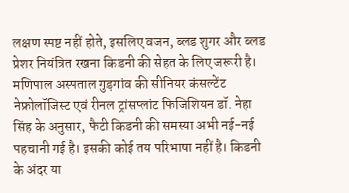लक्षण स्पष्ट नहीं होते, इसलिए वजन, ब्लड शुगर और ब्लड प्रेशर नियंत्रित रखना किडनी की सेहत के लिए जरूरी है। मणिपाल अस्पताल गुड़गांव की सीनियर कंसल्टेंट नेफ्रोलॉजिस्ट एवं रीनल ट्रांसप्लांट फिजिशियन डॉ. नेहा सिंह के अनुसार, फैटी किडनी की समस्या अभी नई-नई पहचानी गई है। इसकी कोई तय परिभाषा नहीं है। किडनी के अंदर या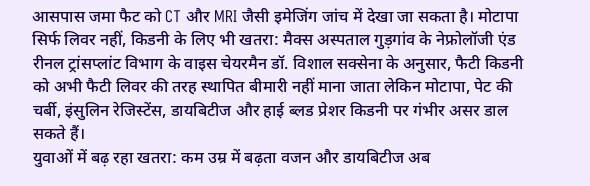आसपास जमा फैट को CT और MRI जैसी इमेजिंग जांच में देखा जा सकता है। मोटापा सिर्फ लिवर नहीं, किडनी के लिए भी खतरा: मैक्स अस्पताल गुड़गांव के नेफ्रोलॉजी एंड रीनल ट्रांसप्लांट विभाग के वाइस चेयरमैन डॉ. विशाल सक्सेना के अनुसार, फैटी किडनी को अभी फैटी लिवर की तरह स्थापित बीमारी नहीं माना जाता लेकिन मोटापा, पेट की चर्बी, इंसुलिन रेजिस्टेंस, डायबिटीज और हाई ब्लड प्रेशर किडनी पर गंभीर असर डाल सकते हैं।
युवाओं में बढ़ रहा खतरा: कम उम्र में बढ़ता वजन और डायबिटीज अब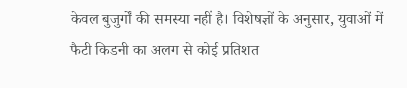केवल बुजुर्गों की समस्या नहीं है। विशेषज्ञों के अनुसार, युवाओं में फैटी किडनी का अलग से कोई प्रतिशत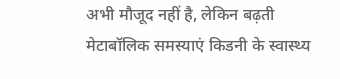अभी मौजूद नहीं है, लेकिन बढ़ती मेटाबॉलिक समस्याएं किडनी के स्वास्थ्य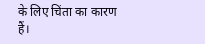के लिए चिंता का कारण हैं।